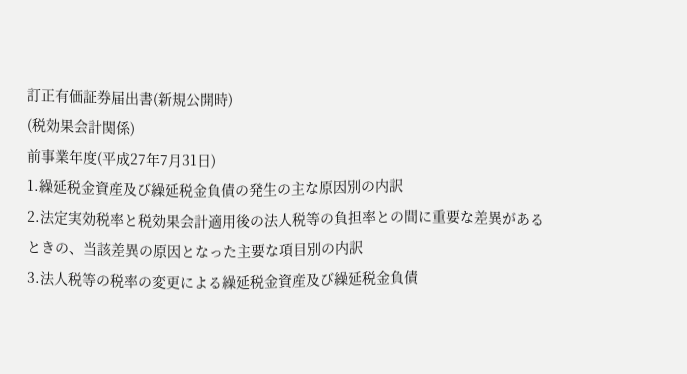訂正有価証券届出書(新規公開時)
(税効果会計関係)
前事業年度(平成27年7月31日)
1.繰延税金資産及び繰延税金負債の発生の主な原因別の内訳
2.法定実効税率と税効果会計適用後の法人税等の負担率との間に重要な差異があるときの、当該差異の原因となった主要な項目別の内訳
3.法人税等の税率の変更による繰延税金資産及び繰延税金負債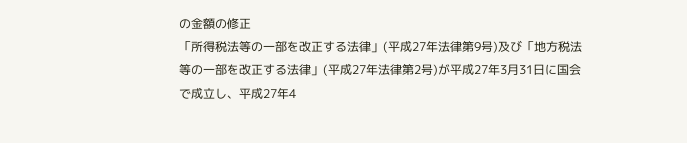の金額の修正
「所得税法等の一部を改正する法律」(平成27年法律第9号)及び「地方税法等の一部を改正する法律」(平成27年法律第2号)が平成27年3月31日に国会で成立し、平成27年4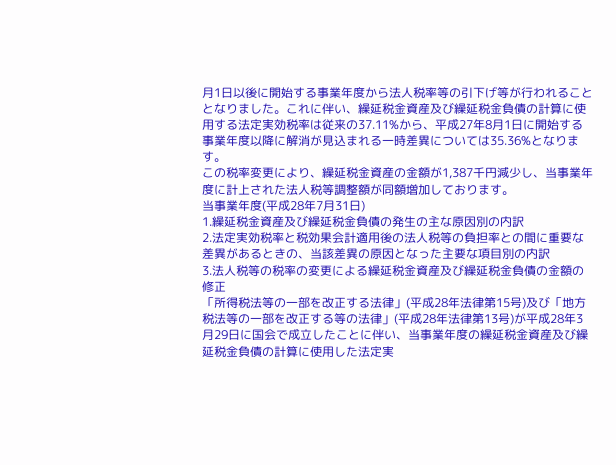月1日以後に開始する事業年度から法人税率等の引下げ等が行われることとなりました。これに伴い、繰延税金資産及び繰延税金負債の計算に使用する法定実効税率は従来の37.11%から、平成27年8月1日に開始する事業年度以降に解消が見込まれる一時差異については35.36%となります。
この税率変更により、繰延税金資産の金額が1,387千円減少し、当事業年度に計上された法人税等調整額が同額増加しております。
当事業年度(平成28年7月31日)
1.繰延税金資産及び繰延税金負債の発生の主な原因別の内訳
2.法定実効税率と税効果会計適用後の法人税等の負担率との間に重要な差異があるときの、当該差異の原因となった主要な項目別の内訳
3.法人税等の税率の変更による繰延税金資産及び繰延税金負債の金額の修正
「所得税法等の一部を改正する法律」(平成28年法律第15号)及び「地方税法等の一部を改正する等の法律」(平成28年法律第13号)が平成28年3月29日に国会で成立したことに伴い、当事業年度の繰延税金資産及び繰延税金負債の計算に使用した法定実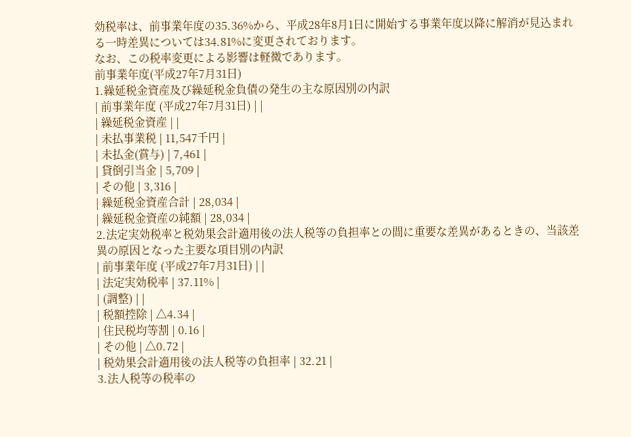効税率は、前事業年度の35.36%から、平成28年8月1日に開始する事業年度以降に解消が見込まれる一時差異については34.81%に変更されております。
なお、この税率変更による影響は軽微であります。
前事業年度(平成27年7月31日)
1.繰延税金資産及び繰延税金負債の発生の主な原因別の内訳
| 前事業年度 (平成27年7月31日) | |
| 繰延税金資産 | |
| 未払事業税 | 11,547千円 |
| 未払金(賞与) | 7,461 |
| 貸倒引当金 | 5,709 |
| その他 | 3,316 |
| 繰延税金資産合計 | 28,034 |
| 繰延税金資産の純額 | 28,034 |
2.法定実効税率と税効果会計適用後の法人税等の負担率との間に重要な差異があるときの、当該差異の原因となった主要な項目別の内訳
| 前事業年度 (平成27年7月31日) | |
| 法定実効税率 | 37.11% |
| (調整) | |
| 税額控除 | △4.34 |
| 住民税均等割 | 0.16 |
| その他 | △0.72 |
| 税効果会計適用後の法人税等の負担率 | 32.21 |
3.法人税等の税率の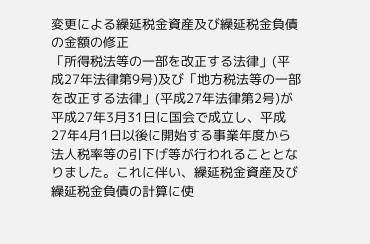変更による繰延税金資産及び繰延税金負債の金額の修正
「所得税法等の一部を改正する法律」(平成27年法律第9号)及び「地方税法等の一部を改正する法律」(平成27年法律第2号)が平成27年3月31日に国会で成立し、平成27年4月1日以後に開始する事業年度から法人税率等の引下げ等が行われることとなりました。これに伴い、繰延税金資産及び繰延税金負債の計算に使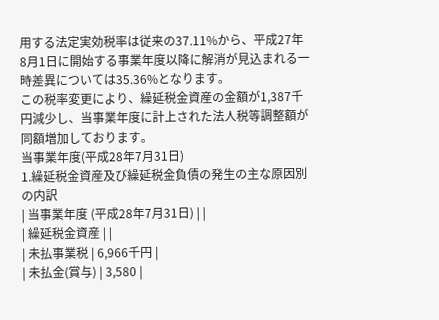用する法定実効税率は従来の37.11%から、平成27年8月1日に開始する事業年度以降に解消が見込まれる一時差異については35.36%となります。
この税率変更により、繰延税金資産の金額が1,387千円減少し、当事業年度に計上された法人税等調整額が同額増加しております。
当事業年度(平成28年7月31日)
1.繰延税金資産及び繰延税金負債の発生の主な原因別の内訳
| 当事業年度 (平成28年7月31日) | |
| 繰延税金資産 | |
| 未払事業税 | 6,966千円 |
| 未払金(賞与) | 3,580 |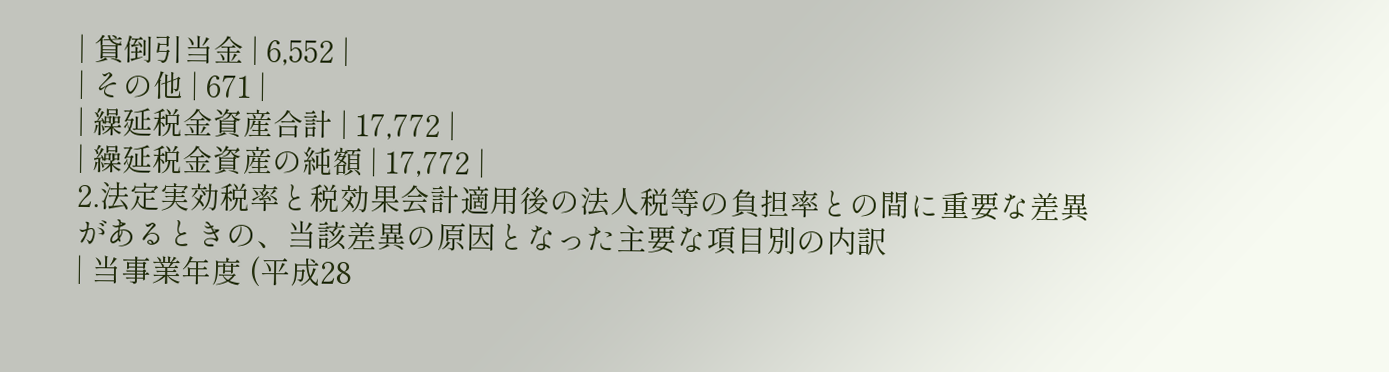| 貸倒引当金 | 6,552 |
| その他 | 671 |
| 繰延税金資産合計 | 17,772 |
| 繰延税金資産の純額 | 17,772 |
2.法定実効税率と税効果会計適用後の法人税等の負担率との間に重要な差異があるときの、当該差異の原因となった主要な項目別の内訳
| 当事業年度 (平成28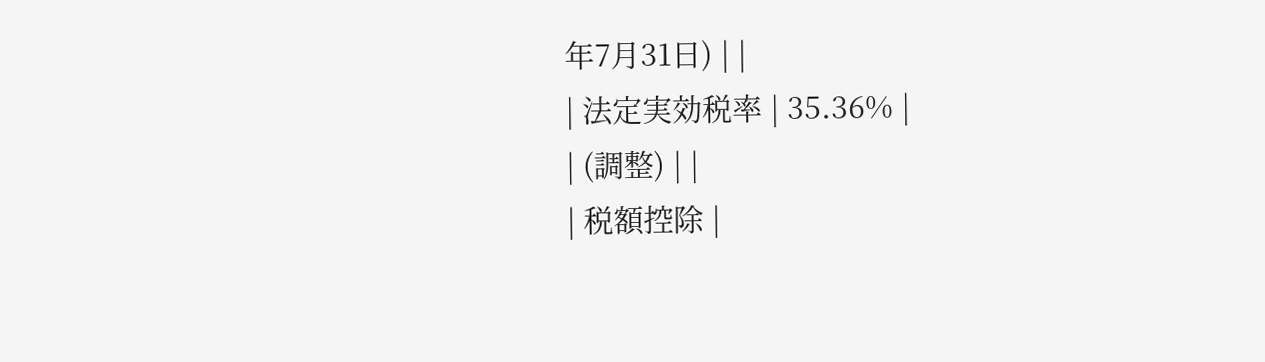年7月31日) | |
| 法定実効税率 | 35.36% |
| (調整) | |
| 税額控除 |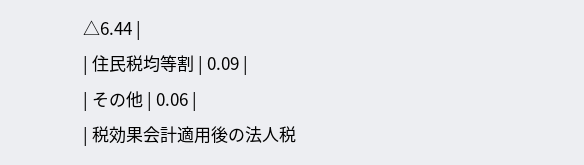△6.44 |
| 住民税均等割 | 0.09 |
| その他 | 0.06 |
| 税効果会計適用後の法人税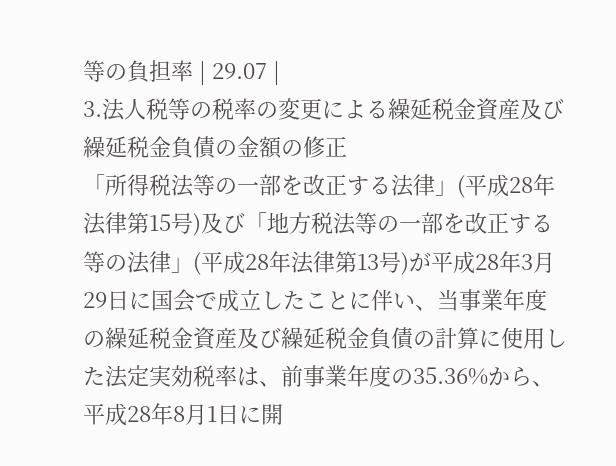等の負担率 | 29.07 |
3.法人税等の税率の変更による繰延税金資産及び繰延税金負債の金額の修正
「所得税法等の一部を改正する法律」(平成28年法律第15号)及び「地方税法等の一部を改正する等の法律」(平成28年法律第13号)が平成28年3月29日に国会で成立したことに伴い、当事業年度の繰延税金資産及び繰延税金負債の計算に使用した法定実効税率は、前事業年度の35.36%から、平成28年8月1日に開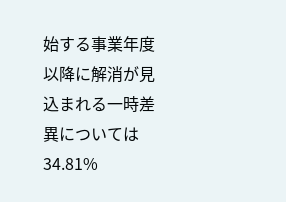始する事業年度以降に解消が見込まれる一時差異については34.81%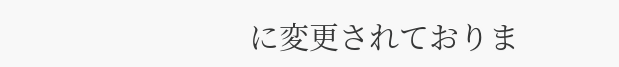に変更されておりま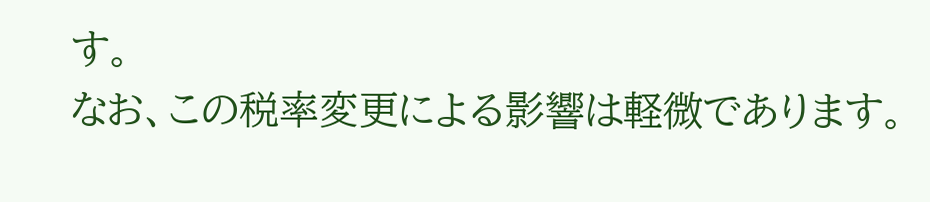す。
なお、この税率変更による影響は軽微であります。